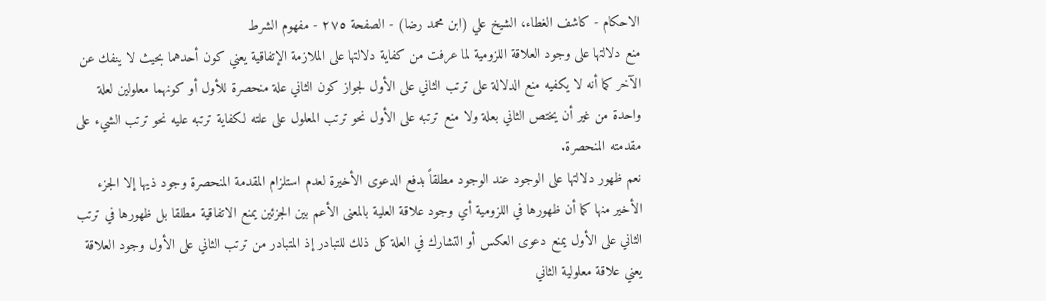الاحكام - كاشف الغطاء، الشيخ علي (ابن محمد رضا) - الصفحة ٢٧٥ - مفهوم الشرط
منع دلالتها على وجود العلاقة اللزومية لما عرفت من كفاية دلالتها على الملازمة الإتفاقية يعني كون أحدهما بحيث لا ينفك عن الآخر كما أنه لا يكفيه منع الدلالة على ترتب الثاني على الأول لجواز كون الثاني علة منحصرة للأول أو كونهما معلولين لعلة واحدة من غير أن يختص الثاني بعلة ولا منع ترتبه على الأول نحو ترتب المعلول على علته لكفاية ترتبه عليه نحو ترتب الشيء على مقدمته المنحصرة.
نعم ظهور دلالتها على الوجود عند الوجود مطلقاً بدفع الدعوى الأخيرة لعدم استلزام المقدمة المنحصرة وجود ذيها إلا الجزء الأخير منها كما أن ظهورها في اللزومية أي وجود علاقة العلية بالمعنى الأعم بين الجزئين يمنع الاتفاقية مطلقا بل ظهورها في ترتب الثاني على الأول يمنع دعوى العكس أو التشارك في العلة كل ذلك للتبادر إذ المتبادر من ترتب الثاني على الأول وجود العلاقة يعني علاقة معلولية الثاني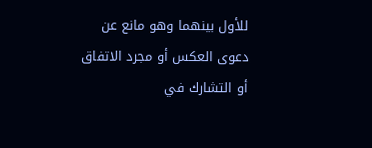للأول بينهما وهو مانع عن دعوى العكس أو مجرد الاتفاق أو التشارك في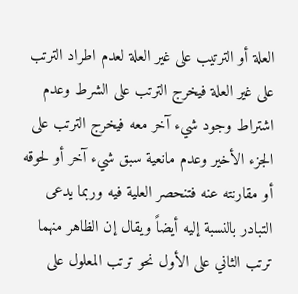العلة أو الترتيب على غير العلة لعدم اطراد الترتب على غير العلة فيخرج الترتب على الشرط وعدم اشتراط وجود شيء آخر معه فيخرج الترتب على الجزء الأخير وعدم مانعية سبق شيء آخر أو لحوقه أو مقارنته عنه فتنحصر العلية فيه وربما يدعى التبادر بالنسبة إليه أيضاً ويقال إن الظاهر منهما ترتب الثاني على الأول نحو ترتب المعلول على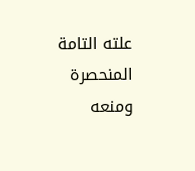علته التامة المنحصرة ومنعه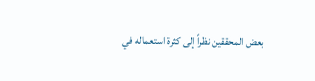بعض المحققين نظراً إلى كثرة استعماله في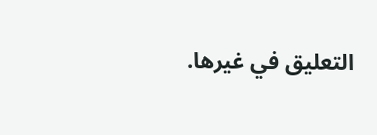التعليق في غيرها.